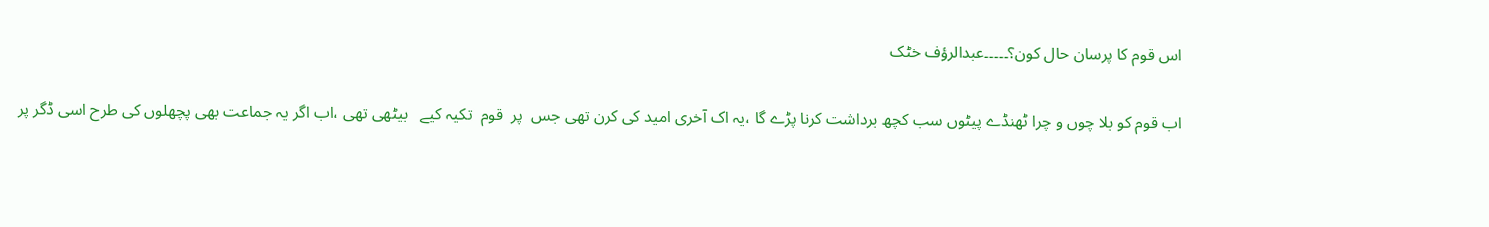اس قوم کا پرسان حال کون؟۔۔۔۔۔عبدالرؤف خٹک

اب قوم کو بلا چوں و چرا ٹھنڈے پیٹوں سب کچھ برداشت کرنا پڑے گا ،یہ اک آخری امید کی کرن تھی جس  پر  قوم  تکیہ کیے   بیٹھی تھی ،اب اگر یہ جماعت بھی پچھلوں کی طرح اسی ڈگر پر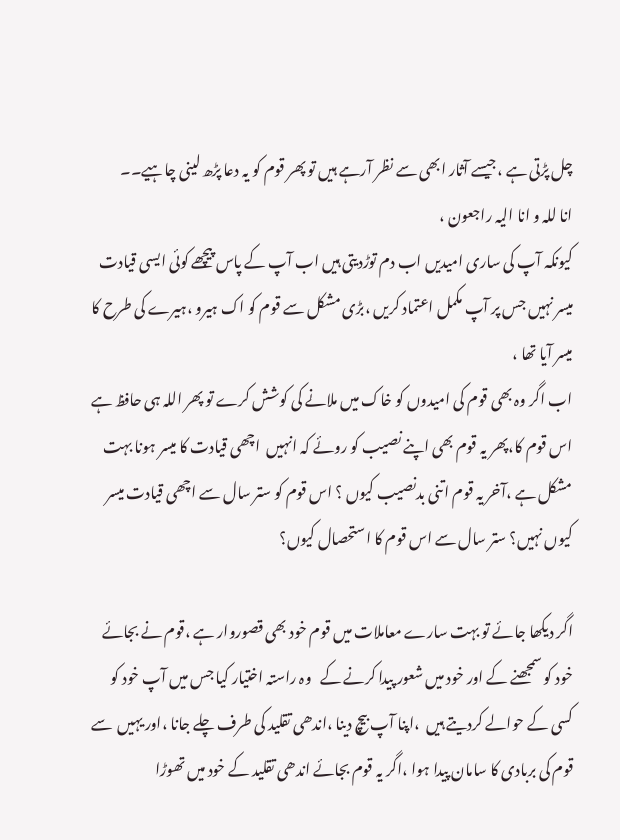چل پڑتی ہے ،جیسے آثار ابھی سے نظر آرہے ہیں تو پھر قوم کو یہ دعا پڑھ لینی چاہیے۔۔
انا للہ و انا الیہ راجعون ،
کیونکہ آپ کی ساری امیدیں اب دم توڑدیتی ہیں اب آپ کے پاس پیچھے کوئی ایسی قیادت میسر نہیں جس پر آپ مکمل اعتماد کریں ،بڑی مشکل سے قوم کو اک ہیرو ،ہیرے کی طرح کا میسر آیا تھا ،
اب اگر وہ بھی قوم کی امیدوں کو خاک میں ملانے کی کوشش کرے تو پھر اللہ ہی حافظ ہے اس قوم کا،پھر یہ قوم بھی اپنے نصیب کو روئے کہ انہیں  اچھی قیادت کا میسر ہونا بہت مشکل ہے ،آخر یہ قوم اتنی بدنصیب کیوں ؟ اس قوم کو ستر سال سے اچھی قیادت میسر کیوں نہیں؟ ستر سال سے اس قوم کا استحصال کیوں؟

اگر دیکھا جائے تو بہت سارے معاملات میں قوم خود بھی قصوروار ہے ،قوم نے بجائے خود کو سمجھنے کے اور خود میں شعور پیدا کرنے کے   وہ راستہ اختیار کیا جس میں آپ خود کو کسی کے حوالے کردیتے ہیں  ،اپنا آپ بیچ دینا ،اندھی تقلید کی طرف چلے جانا ،اور یہیں  سے قوم کی بربادی کا سامان پیدا ہوا ،اگر یہ قوم بجائے اندھی تقلید کے خود میں تھوڑا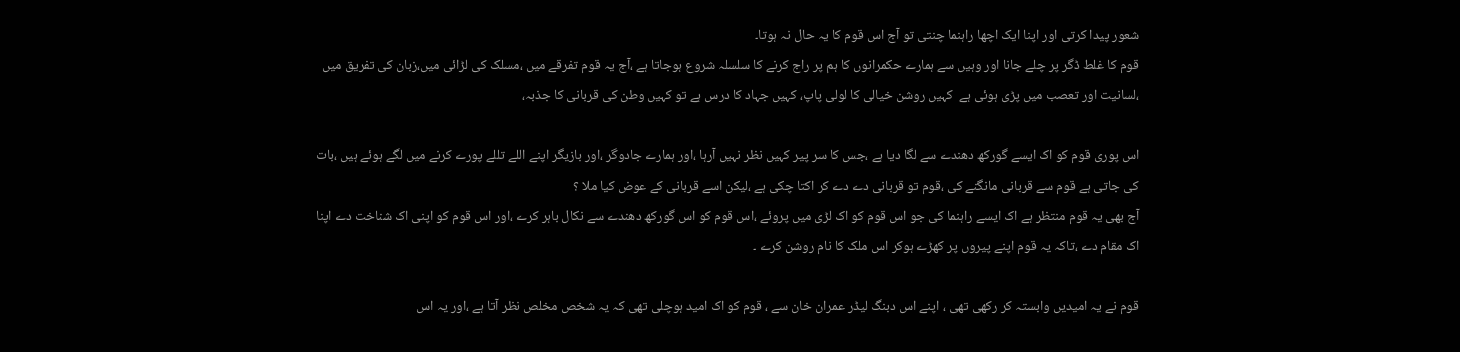شعور پیدا کرتی اور اپنا ایک اچھا راہنما چنتی تو آج اس قوم کا یہ حال نہ ہوتا۔
قوم کا غلط ڈگر پر چلے جانا اور وہیں سے ہمارے حکمرانوں کا ہم پر راج کرنے کا سلسلہ شروع ہوجاتا ہے ،آج یہ قوم تفرقے میں ،مسلک کی لڑائی میں،زبان کی تفریق میں ،لسانیت اور تعصب میں پڑی ہوئی ہے  کہیں روشن خیالی کا لولی پاپ، کہیں جہاد کا درس ہے تو کہیں وطن کی قربانی کا جذبہ،

اس پوری قوم کو اک ایسے گورکھ دھندے سے لگا دیا ہے ،جس کا سر پیر کہیں نظر نہیں آرہا ،اور ہمارے جادوگر ،اور بازیگر اپنے اللے تللے پورے کرنے میں لگے ہوئے ہیں ،بات کی جاتی ہے قوم سے قربانی مانگنے کی ،قوم تو قربانی دے دے کر اکتا چکی ہے ،لیکن اسے قربانی کے عوض کیا ملا ؟
آج بھی یہ قوم منتظر ہے اک ایسے راہنما کی جو اس قوم کو اک لڑی میں پروئے ،اس قوم کو اس گورکھ دھندے سے نکال باہر کرے ،اور اس قوم کو اپنی اک شناخت دے اپنا اک مقام دے ،تاکہ یہ قوم اپنے پیروں پر کھڑے ہوکر اس ملک کا نام روشن کرے ۔

قوم نے یہ امیدیں وابستہ کر رکھی تھی ، اپنے اس دبنگ لیڈر عمران خان سے ، قوم کو اک امید ہوچلی تھی کہ یہ شخص مخلص نظر آتا ہے ،اور یہ اس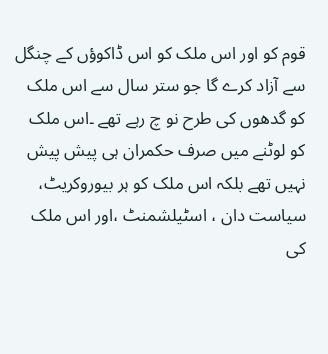قوم کو اور اس ملک کو اس ڈاکوؤں کے چنگل سے آزاد کرے گا جو ستر سال سے اس ملک کو گدھوں کی طرح نو چ رہے تھے ۔اس ملک کو لوٹنے میں صرف حکمران ہی پیش پیش نہیں تھے بلکہ اس ملک کو ہر بیوروکریٹ، سیاست دان ، اسٹیلشمنٹ ،اور اس ملک کی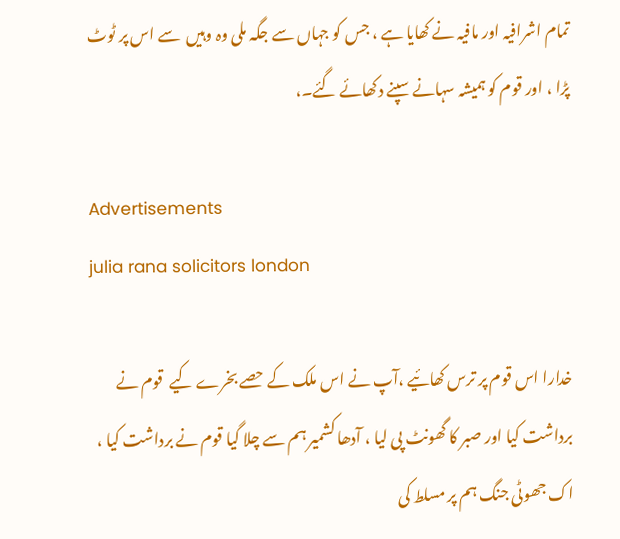تمام اشرافیہ اور مافیہ نے کھایا ہے ، جس کو جہاں سے جگہ ملی وہ وہیں  سے اس پر ٹوٹ پڑا ، اور قوم کو ہمیشہ سہانے سپنے دکھائے گئے۔،

Advertisements
julia rana solicitors london

خدارا اس قوم پر ترس کھائیے ،آپ نے اس ملک کے حصے بخرے کیے  قوم نے برداشت کیا اور صبر کا گھونٹ پی لیا ، آدھا کشمیر ہم سے چلا گیا قوم نے برداشت کیا ، اک جھوٹی جنگ ہم پر مسلط کی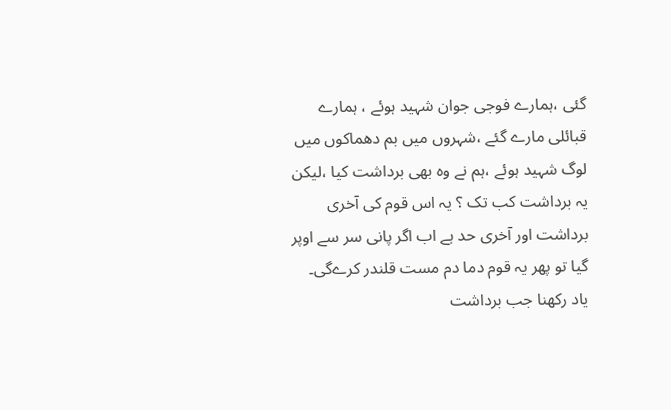گئی ،ہمارے فوجی جوان شہید ہوئے ، ہمارے قبائلی مارے گئے ،شہروں میں بم دھماکوں میں لوگ شہید ہوئے ،ہم نے وہ بھی برداشت کیا ،لیکن  یہ برداشت کب تک ؟ یہ اس قوم کی آخری برداشت اور آخری حد ہے اب اگر پانی سر سے اوپر گیا تو پھر یہ قوم دما دم مست قلندر کرےگی۔
یاد رکھنا جب برداشت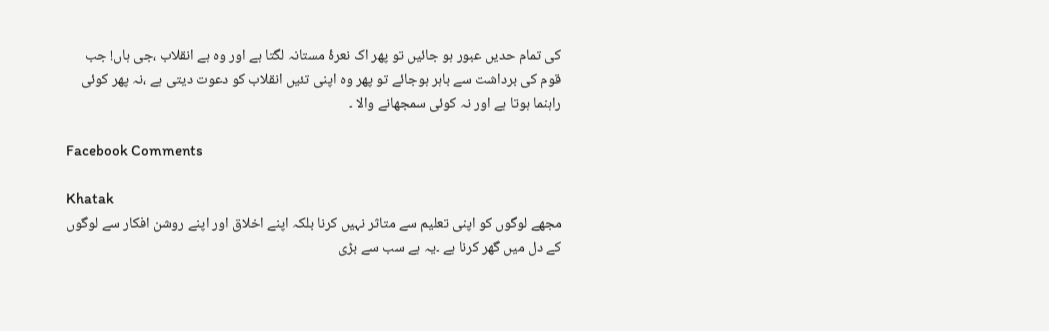کی تمام حدیں عبور ہو جائیں تو پھر اک نعرۂ مستانہ لگتا ہے اور وہ ہے انقلاب ،جی ہاں! جب قوم کی برداشت سے باہر ہوجائے تو پھر وہ اپنی تئیں انقلاب کو دعوت دیتی ہے ،نہ پھر کوئی راہنما ہوتا ہے اور نہ کوئی سمجھانے والا ۔

Facebook Comments

Khatak
مجھے لوگوں کو اپنی تعلیم سے متاثر نہیں کرنا بلکہ اپنے اخلاق اور اپنے روشن افکار سے لوگوں کے دل میں گھر کرنا ہے ۔یہ ہے سب سے بڑی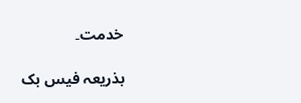خدمت۔

بذریعہ فیس بک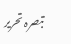تبصرہ تحریر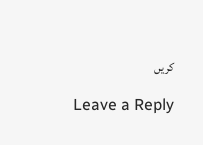کریں

Leave a Reply